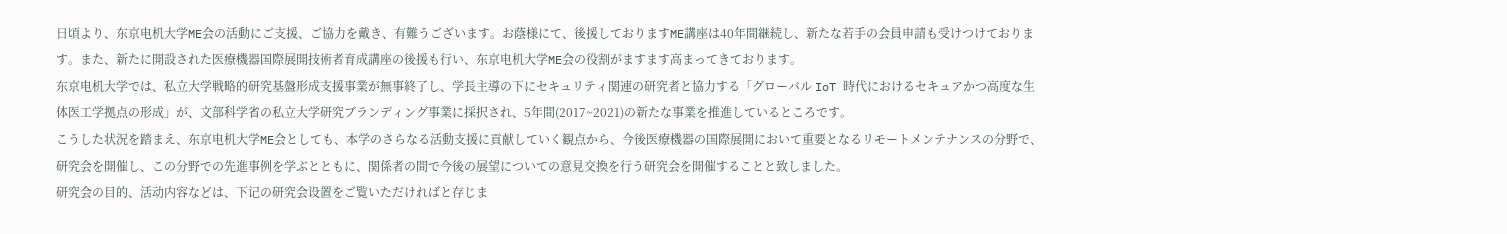日頃より、东京电机大学ME会の活動にご支援、ご協力を戴き、有難うございます。お蔭様にて、後援しておりますME講座は40年間継続し、新たな若手の会員申請も受けつけております。また、新たに開設された医療機器国際展開技術者育成講座の後援も行い、东京电机大学ME会の役割がますます高まってきております。
东京电机大学では、私立大学戦略的研究基盤形成支援事業が無事終了し、学長主導の下にセキュリティ関連の研究者と協力する「グローバル IoT 時代におけるセキュアかつ高度な生体医工学拠点の形成」が、文部科学省の私立大学研究ブランディング事業に採択され、5年間(2017~2021)の新たな事業を推進しているところです。
こうした状況を踏まえ、东京电机大学ME会としても、本学のさらなる活動支援に貢献していく観点から、今後医療機器の国際展開において重要となるリモートメンテナンスの分野で、研究会を開催し、この分野での先進事例を学ぶとともに、関係者の間で今後の展望についての意見交換を行う研究会を開催することと致しました。
研究会の目的、活动内容などは、下记の研究会设置をご覧いただければと存じま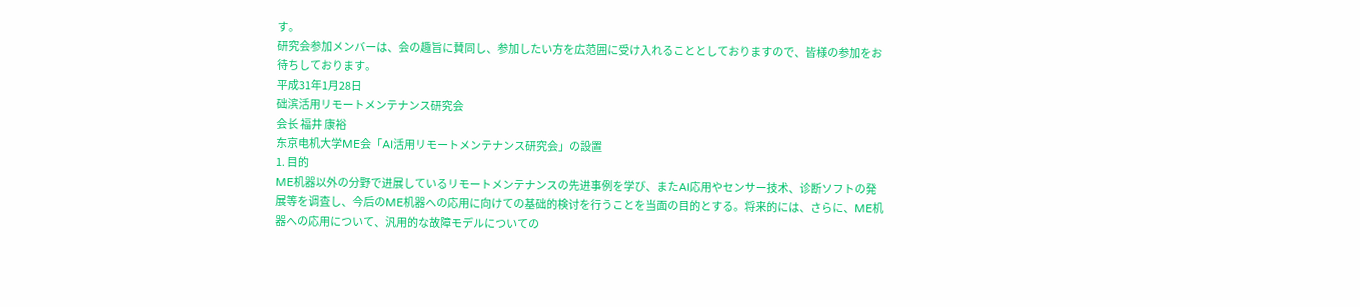す。
研究会参加メンバーは、会の趣旨に賛同し、参加したい方を広范囲に受け入れることとしておりますので、皆様の参加をお待ちしております。
平成31年1月28日
础滨活用リモートメンテナンス研究会
会长 福井 康裕
东京电机大学ME会「AI活用リモートメンテナンス研究会」の設置
1. 目的
ME机器以外の分野で进展しているリモートメンテナンスの先进事例を学び、またAI応用やセンサー技术、诊断ソフトの発展等を调査し、今后のME机器への応用に向けての基础的検讨を行うことを当面の目的とする。将来的には、さらに、ME机器への応用について、汎用的な故障モデルについての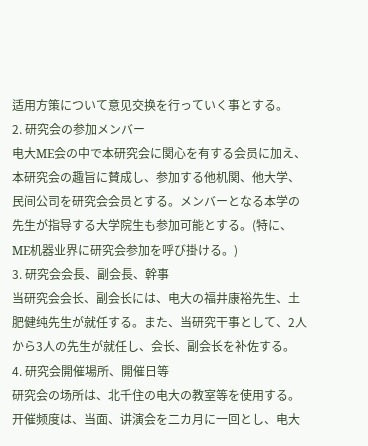适用方策について意见交换を行っていく事とする。
2. 研究会の参加メンバー
电大ME会の中で本研究会に関心を有する会员に加え、本研究会の趣旨に賛成し、参加する他机関、他大学、民间公司を研究会会员とする。メンバーとなる本学の先生が指导する大学院生も参加可能とする。(特に、ME机器业界に研究会参加を呼び掛ける。)
3. 研究会会長、副会長、幹事
当研究会会长、副会长には、电大の福井康裕先生、土肥健纯先生が就任する。また、当研究干事として、2人から3人の先生が就任し、会长、副会长を补佐する。
4. 研究会開催場所、開催日等
研究会の场所は、北千住の电大の教室等を使用する。
开催频度は、当面、讲演会を二カ月に一回とし、电大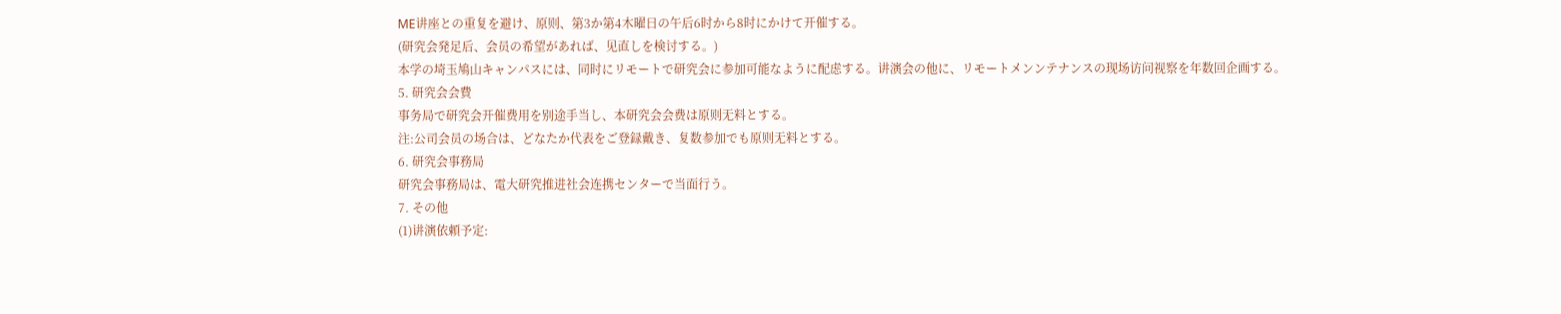ME讲座との重复を避け、原则、第3か第4木曜日の午后6时から8时にかけて开催する。
(研究会発足后、会员の希望があれば、见直しを検讨する。)
本学の埼玉鳩山キャンパスには、同时にリモートで研究会に参加可能なように配虑する。讲演会の他に、リモートメンンテナンスの现场访问视察を年数回企画する。
5. 研究会会費
事务局で研究会开催费用を别途手当し、本研究会会费は原则无料とする。
注:公司会员の场合は、どなたか代表をご登録戴き、复数参加でも原则无料とする。
6. 研究会事務局
研究会事務局は、電大研究推进社会连携センターで当面行う。
7. その他
(1)讲演依頼予定: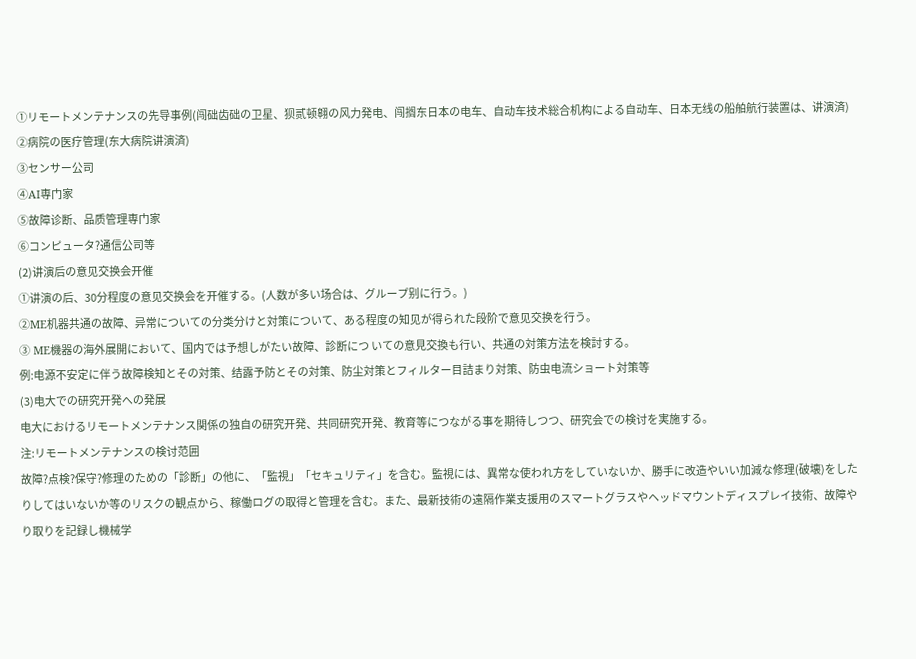①リモートメンテナンスの先导事例(闯础齿础の卫星、狈贰顿翱の风力発电、闯搁东日本の电车、自动车技术総合机构による自动车、日本无线の船舶航行装置は、讲演済)
②病院の医疗管理(东大病院讲演済)
③センサー公司
④AI専门家
⑤故障诊断、品质管理専门家
⑥コンピュータ?通信公司等
(2)讲演后の意见交换会开催
①讲演の后、30分程度の意见交换会を开催する。(人数が多い场合は、グループ别に行う。)
②ME机器共通の故障、异常についての分类分けと対策について、ある程度の知见が得られた段阶で意见交换を行う。
③ ME機器の海外展開において、国内では予想しがたい故障、診断につ いての意見交換も行い、共通の対策方法を検討する。
例:电源不安定に伴う故障検知とその対策、结露予防とその対策、防尘対策とフィルター目詰まり対策、防虫电流ショート対策等
(3)电大での研究开発への発展
电大におけるリモートメンテナンス関係の独自の研究开発、共同研究开発、教育等につながる事を期待しつつ、研究会での検讨を実施する。
注:リモートメンテナンスの検讨范囲
故障?点検?保守?修理のための「診断」の他に、「監視」「セキュリティ」を含む。監視には、異常な使われ方をしていないか、勝手に改造やいい加減な修理(破壊)をしたりしてはいないか等のリスクの観点から、稼働ログの取得と管理を含む。また、最新技術の遠隔作業支援用のスマートグラスやヘッドマウントディスプレイ技術、故障やり取りを記録し機械学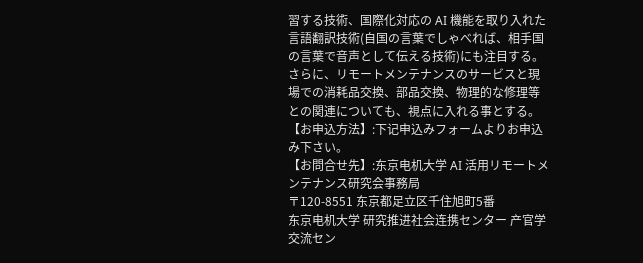習する技術、国際化対応の AI 機能を取り入れた言語翻訳技術(自国の言葉でしゃべれば、相手国の言葉で音声として伝える技術)にも注目する。さらに、リモートメンテナンスのサービスと現場での消耗品交換、部品交換、物理的な修理等との関連についても、視点に入れる事とする。
【お申込方法】:下记申込みフォームよりお申込み下さい。
【お問合せ先】:东京电机大学 AI 活用リモートメンテナンス研究会事務局
〒120-8551 东京都足立区千住旭町5番
东京电机大学 研究推进社会连携センター 产官学交流セン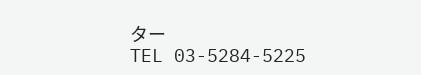ター
TEL 03-5284-5225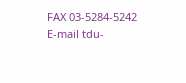FAX 03-5284-5242
E-mail tdu-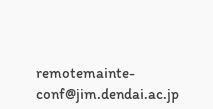remotemainte-conf@jim.dendai.ac.jp